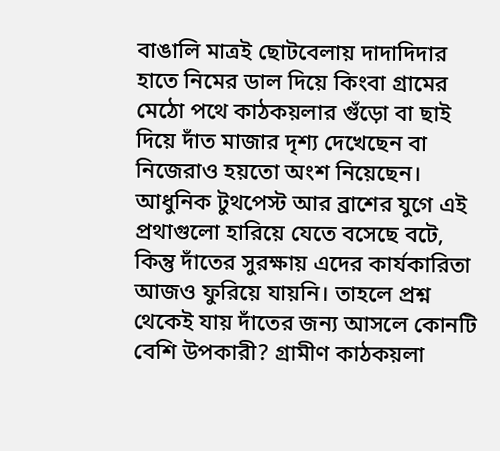বাঙালি মাত্রই ছোটবেলায় দাদাদিদার হাতে নিমের ডাল দিয়ে কিংবা গ্রামের মেঠো পথে কাঠকয়লার গুঁড়ো বা ছাই দিয়ে দাঁত মাজার দৃশ্য দেখেছেন বা নিজেরাও হয়তো অংশ নিয়েছেন। আধুনিক টুথপেস্ট আর ব্রাশের যুগে এই প্রথাগুলো হারিয়ে যেতে বসেছে বটে, কিন্তু দাঁতের সুরক্ষায় এদের কার্যকারিতা আজও ফুরিয়ে যায়নি। তাহলে প্রশ্ন থেকেই যায় দাঁতের জন্য আসলে কোনটি বেশি উপকারী? গ্রামীণ কাঠকয়লা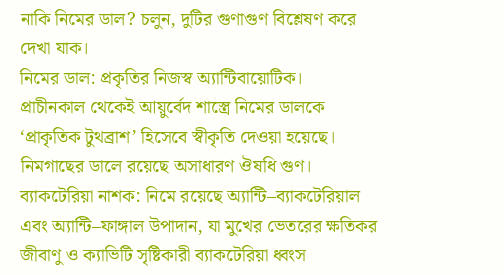নাকি নিমের ডাল? চলুন, দুটির গুণাগুণ বিশ্লেষণ করে দেখা যাক।
নিমের ডাল: প্রকৃতির নিজস্ব অ্যান্টিবায়োটিক।
প্রাচীনকাল থেকেই আয়ুর্বেদ শাস্ত্রে নিমের ডালকে ‘প্রাকৃতিক টুথব্রাশ’ হিসেবে স্বীকৃতি দেওয়া হয়েছে। নিমগাছের ডালে রয়েছে অসাধারণ ঔষধি গুণ।
ব্যাকটেরিয়া নাশক: নিমে রয়েছে অ্যান্টি–ব্যাকটেরিয়াল এবং অ্যান্টি–ফাঙ্গাল উপাদান, যা মুখের ভেতরের ক্ষতিকর জীবাণু ও ক্যাভিটি সৃষ্টিকারী ব্যাকটেরিয়া ধ্বংস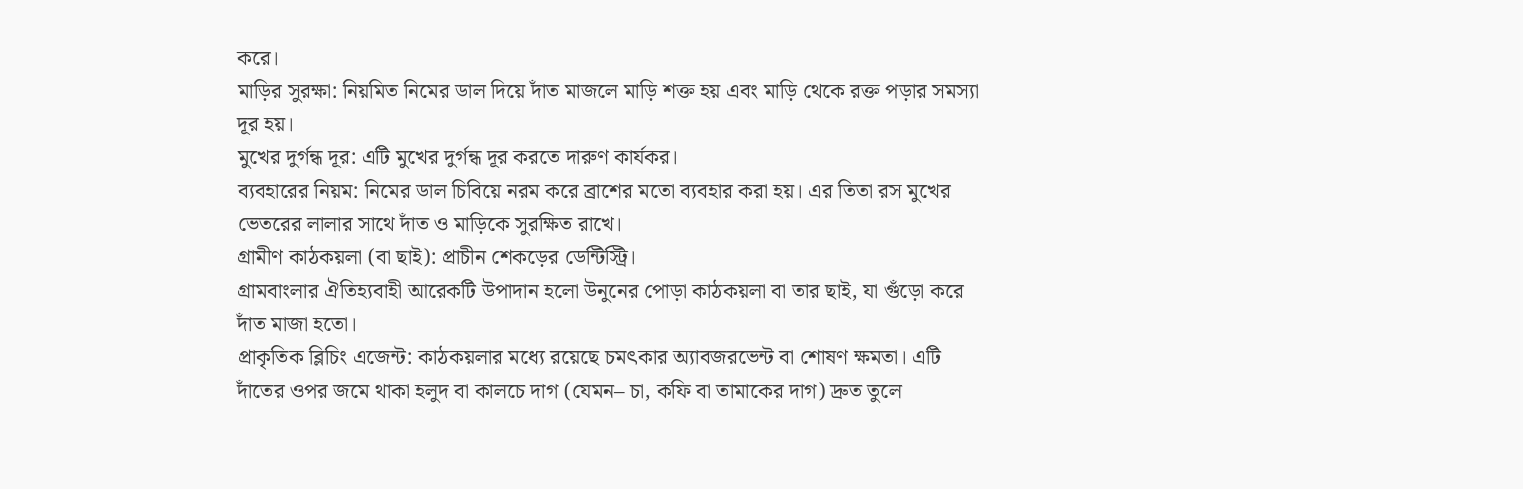করে।
মাড়ির সুরক্ষা: নিয়মিত নিমের ডাল দিয়ে দাঁত মাজলে মাড়ি শক্ত হয় এবং মাড়ি থেকে রক্ত পড়ার সমস্যা দূর হয়।
মুখের দুর্গন্ধ দূর: এটি মুখের দুর্গন্ধ দূর করতে দারুণ কার্যকর।
ব্যবহারের নিয়ম: নিমের ডাল চিবিয়ে নরম করে ব্রাশের মতো ব্যবহার করা হয়। এর তিতা রস মুখের ভেতরের লালার সাথে দাঁত ও মাড়িকে সুরক্ষিত রাখে।
গ্রামীণ কাঠকয়লা (বা ছাই): প্রাচীন শেকড়ের ডেন্টিস্ট্রি।
গ্রামবাংলার ঐতিহ্যবাহী আরেকটি উপাদান হলো উনুনের পোড়া কাঠকয়লা বা তার ছাই, যা গুঁড়ো করে দাঁত মাজা হতো।
প্রাকৃতিক ব্লিচিং এজেন্ট: কাঠকয়লার মধ্যে রয়েছে চমৎকার অ্যাবজরভেন্ট বা শোষণ ক্ষমতা। এটি দাঁতের ওপর জমে থাকা হলুদ বা কালচে দাগ (যেমন– চা, কফি বা তামাকের দাগ) দ্রুত তুলে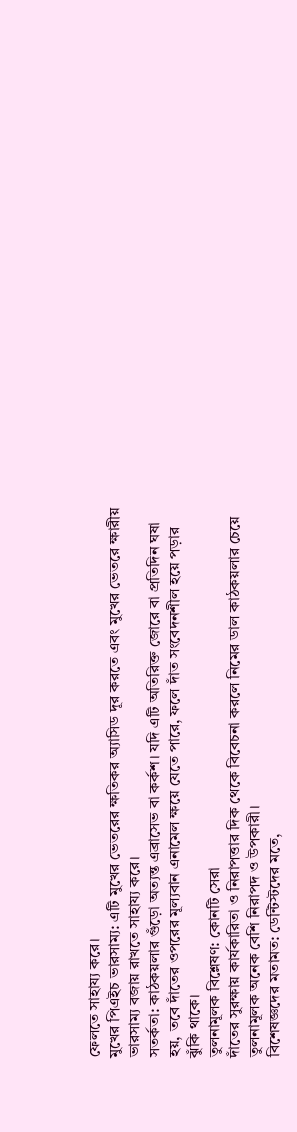ফেলতে সাহায্য করে।
মুখের পিএইচ ভারসাম্য: এটি মুখের ভেতরের ক্ষতিকর অ্যাসিড দূর করতে এবং মুখের ভেতরে ক্ষারীয় ভারসাম্য বজায় রাখতে সাহায্য করে।
সতর্কতা: কাঠকয়লার গুঁড়ো অত্যন্ত এব্রাসেভ বা কর্কশ। যদি এটি অতিরিক্ত জোরে বা প্রতিদিন ঘষা হয়, তবে দাঁতের ওপরের মূল্যবান এনামেল ক্ষয়ে যেতে পারে, ফলে দাঁত সংবেদনশীল হয়ে পড়ার ঝুঁকি থাকে।
তুলনামূলক বিশ্লেষণ: কোনটি সেরা
দাঁতের সুরক্ষায় কার্যকারিতা ও নিরাপত্তার দিক থেকে বিবেচনা করলে নিমের ডাল কাঠকয়লার চেয়ে তুলনামূলক অনেক বেশি নিরাপদ ও উপকারী।
বিশেষজ্ঞদের মতামত: ডেন্টিস্টদের মতে,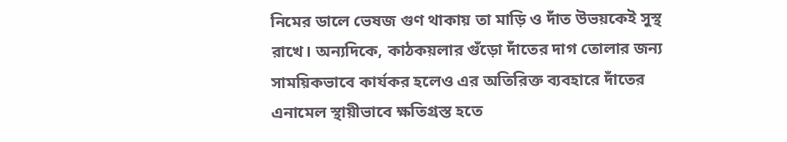নিমের ডালে ভেষজ গুণ থাকায় তা মাড়ি ও দাঁত উভয়কেই সুস্থ রাখে। অন্যদিকে, কাঠকয়লার গুঁড়ো দাঁতের দাগ তোলার জন্য সাময়িকভাবে কার্যকর হলেও এর অতিরিক্ত ব্যবহারে দাঁতের এনামেল স্থায়ীভাবে ক্ষতিগ্রস্ত হতে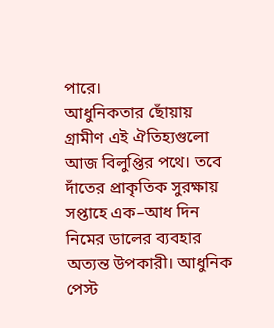পারে।
আধুনিকতার ছোঁয়ায় গ্রামীণ এই ঐতিহ্যগুলো আজ বিলুপ্তির পথে। তবে দাঁতের প্রাকৃতিক সুরক্ষায় সপ্তাহে এক–আধ দিন নিমের ডালের ব্যবহার অত্যন্ত উপকারী। আধুনিক পেস্ট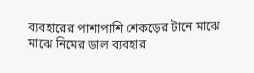ব্যবহারের পাশাপাশি শেকড়ের টানে মাঝে মাঝে নিমের ডাল ব্যবহার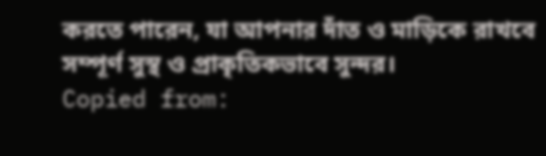করতে পারেন, যা আপনার দাঁত ও মাড়িকে রাখবে সম্পূর্ণ সুস্থ ও প্রাকৃতিকভাবে সুন্দর।
Copied from: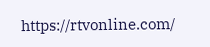https://rtvonline.com/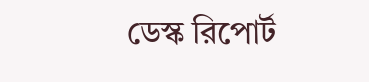ডেস্ক রিপোর্ট